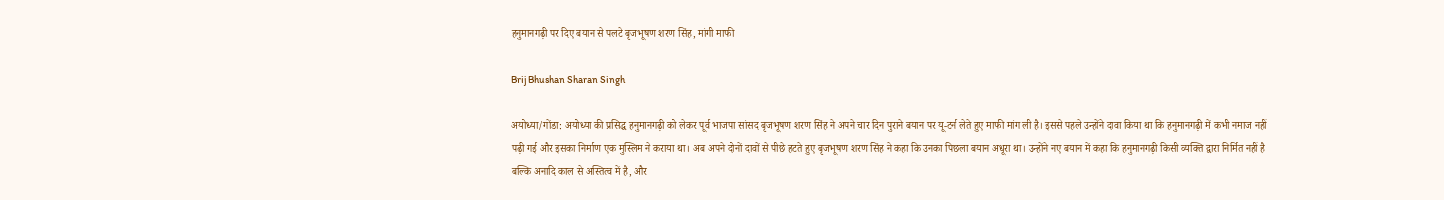हनुमानगढ़ी पर दिए बयान से पलटे बृजभूषण शरण सिंह, मांगी माफी

Brij Bhushan Sharan Singh

अयोध्या/गोंडा: अयोध्या की प्रसिद्ध हनुमानगढ़ी को लेकर पूर्व भाजपा सांसद बृजभूषण शरण सिंह ने अपने चार दिन पुराने बयान पर यू-टर्न लेते हुए माफी मांग ली है। इससे पहले उन्होंने दावा किया था कि हनुमानगढ़ी में कभी नमाज नहीं पढ़ी गई और इसका निर्माण एक मुस्लिम ने कराया था। अब अपने दोनों दावों से पीछे हटते हुए बृजभूषण शरण सिंह ने कहा कि उनका पिछला बयान अधूरा था। उन्होंने नए बयान में कहा कि हनुमानगढ़ी किसी व्यक्ति द्वारा निर्मित नहीं है बल्कि अनादि काल से अस्तित्व में है, और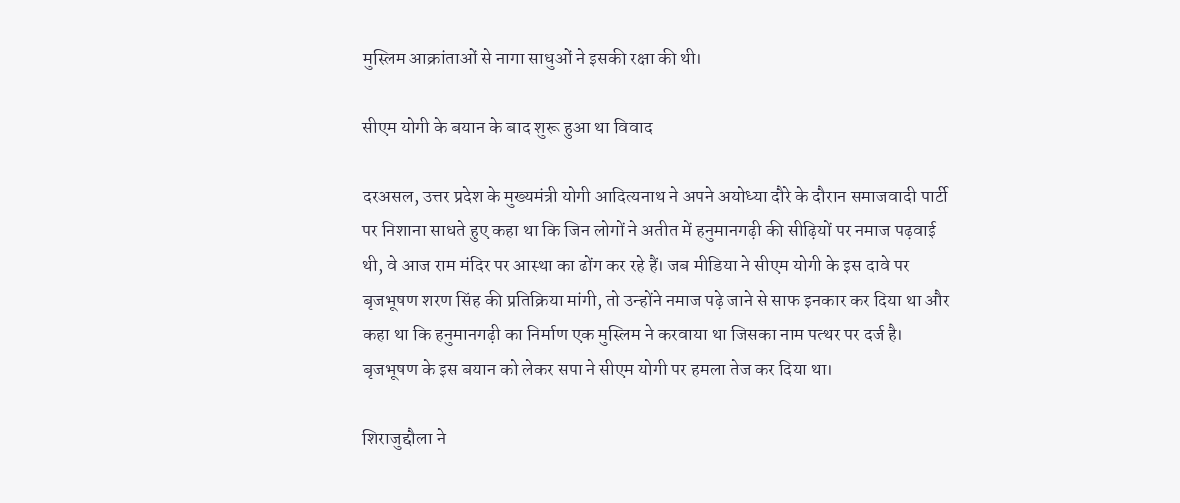मुस्लिम आक्रांताओं से नागा साधुओं ने इसकी रक्षा की थी।

सीएम योगी के बयान के बाद शुरू हुआ था विवाद

दरअसल, उत्तर प्रदेश के मुख्यमंत्री योगी आदित्यनाथ ने अपने अयोध्या दौरे के दौरान समाजवादी पार्टी पर निशाना साधते हुए कहा था कि जिन लोगों ने अतीत में हनुमानगढ़ी की सीढ़ियों पर नमाज पढ़वाई थी, वे आज राम मंदिर पर आस्था का ढोंग कर रहे हैं। जब मीडिया ने सीएम योगी के इस दावे पर बृजभूषण शरण सिंह की प्रतिक्रिया मांगी, तो उन्होंने नमाज पढ़े जाने से साफ इनकार कर दिया था और कहा था कि हनुमानगढ़ी का निर्माण एक मुस्लिम ने करवाया था जिसका नाम पत्थर पर दर्ज है। बृजभूषण के इस बयान को लेकर सपा ने सीएम योगी पर हमला तेज कर दिया था।

शिराजुद्दौला ने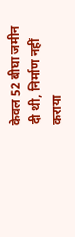केवल 52 बीघा जमीन दी थी, निर्माण नहीं कराया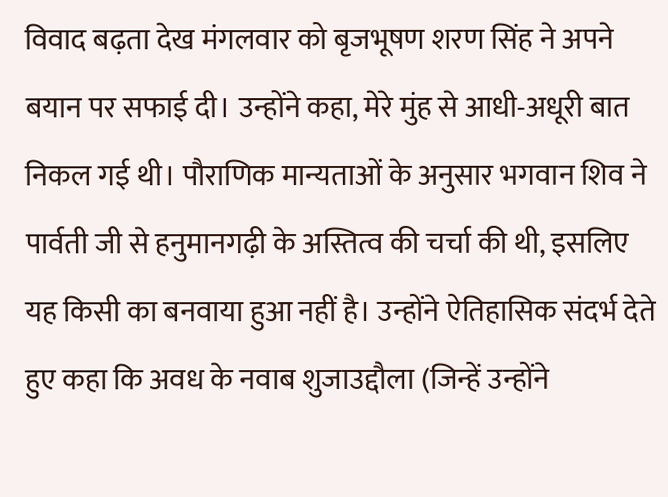विवाद बढ़ता देख मंगलवार को बृजभूषण शरण सिंह ने अपने बयान पर सफाई दी। उन्होंने कहा, मेरे मुंह से आधी-अधूरी बात निकल गई थी। पौराणिक मान्यताओं के अनुसार भगवान शिव ने पार्वती जी से हनुमानगढ़ी के अस्तित्व की चर्चा की थी, इसलिए यह किसी का बनवाया हुआ नहीं है। उन्होंने ऐतिहासिक संदर्भ देते हुए कहा कि अवध के नवाब शुजाउद्दौला (जिन्हें उन्होंने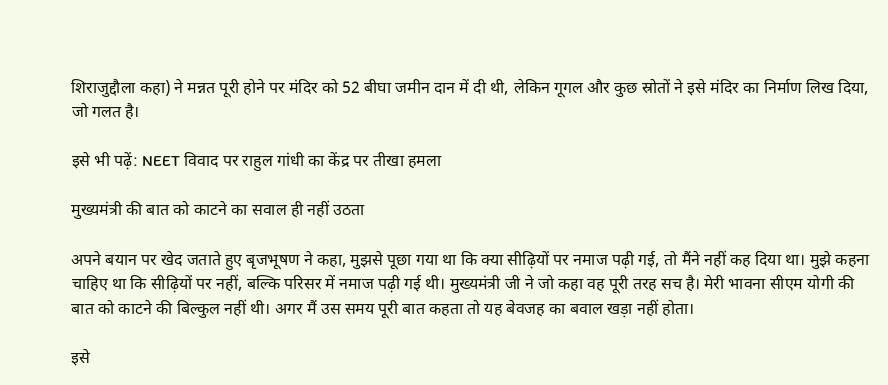शिराजुद्दौला कहा) ने मन्नत पूरी होने पर मंदिर को 52 बीघा जमीन दान में दी थी, लेकिन गूगल और कुछ स्रोतों ने इसे मंदिर का निर्माण लिख दिया, जो गलत है।

इसे भी पढ़ें: NEET विवाद पर राहुल गांधी का केंद्र पर तीखा हमला

मुख्यमंत्री की बात को काटने का सवाल ही नहीं उठता

अपने बयान पर खेद जताते हुए बृजभूषण ने कहा, मुझसे पूछा गया था कि क्या सीढ़ियों पर नमाज पढ़ी गई, तो मैंने नहीं कह दिया था। मुझे कहना चाहिए था कि सीढ़ियों पर नहीं, बल्कि परिसर में नमाज पढ़ी गई थी। मुख्यमंत्री जी ने जो कहा वह पूरी तरह सच है। मेरी भावना सीएम योगी की बात को काटने की बिल्कुल नहीं थी। अगर मैं उस समय पूरी बात कहता तो यह बेवजह का बवाल खड़ा नहीं होता।

इसे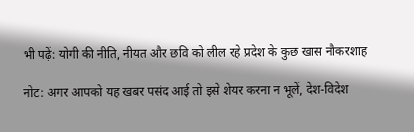भी पढ़ें: योगी की नीति, नीयत और छवि को लील रहे प्रदेश के कुछ खास नौकरशाह

नोट: अगर आपको यह खबर पसंद आई तो इसे शेयर करना न भूलें, देश-विदेश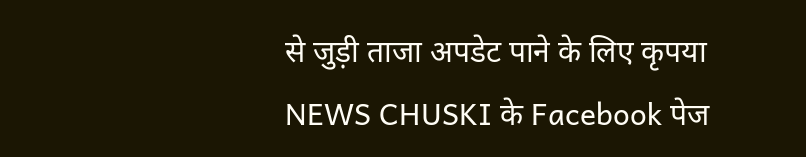से जुड़ी ताजा अपडेट पाने के लिए कृपया NEWS CHUSKI के Facebook पेज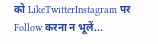को LikeTwitterInstagram पर Follow करना न भूलें...